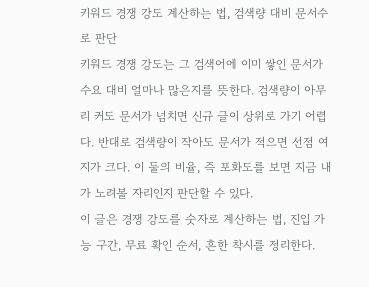키워드 경쟁 강도 계산하는 법, 검색량 대비 문서수로 판단
키워드 경쟁 강도는 그 검색어에 이미 쌓인 문서가 수요 대비 얼마나 많은지를 뜻한다. 검색량이 아무리 커도 문서가 넘치면 신규 글이 상위로 가기 어렵다. 반대로 검색량이 작아도 문서가 적으면 선점 여지가 크다. 이 둘의 비율, 즉 포화도를 보면 지금 내가 노려볼 자리인지 판단할 수 있다.
이 글은 경쟁 강도를 숫자로 계산하는 법, 진입 가능 구간, 무료 확인 순서, 흔한 착시를 정리한다.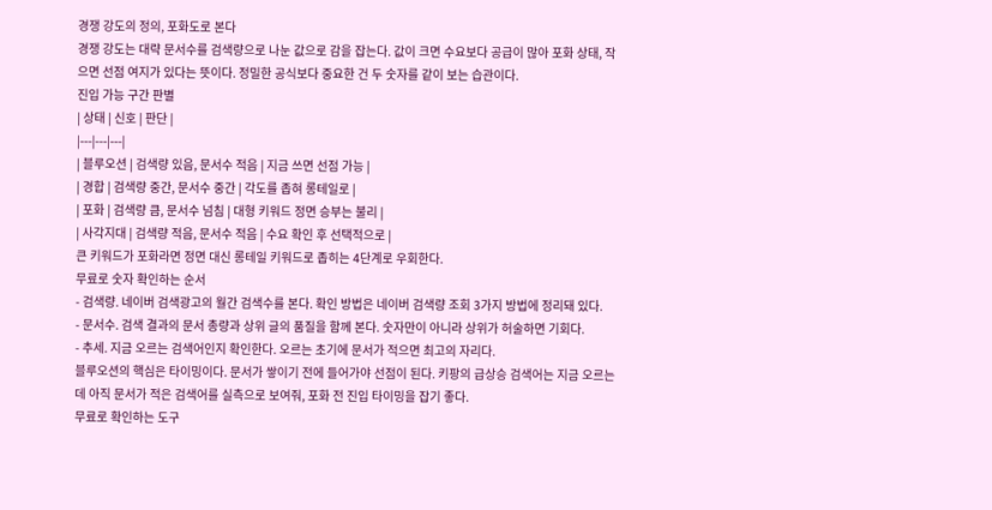경쟁 강도의 정의, 포화도로 본다
경쟁 강도는 대략 문서수를 검색량으로 나눈 값으로 감을 잡는다. 값이 크면 수요보다 공급이 많아 포화 상태, 작으면 선점 여지가 있다는 뜻이다. 정밀한 공식보다 중요한 건 두 숫자를 같이 보는 습관이다.
진입 가능 구간 판별
| 상태 | 신호 | 판단 |
|---|---|---|
| 블루오션 | 검색량 있음, 문서수 적음 | 지금 쓰면 선점 가능 |
| 경합 | 검색량 중간, 문서수 중간 | 각도를 좁혀 롱테일로 |
| 포화 | 검색량 큼, 문서수 넘침 | 대형 키워드 정면 승부는 불리 |
| 사각지대 | 검색량 적음, 문서수 적음 | 수요 확인 후 선택적으로 |
큰 키워드가 포화라면 정면 대신 롱테일 키워드로 좁히는 4단계로 우회한다.
무료로 숫자 확인하는 순서
- 검색량. 네이버 검색광고의 월간 검색수를 본다. 확인 방법은 네이버 검색량 조회 3가지 방법에 정리돼 있다.
- 문서수. 검색 결과의 문서 총량과 상위 글의 품질을 함께 본다. 숫자만이 아니라 상위가 허술하면 기회다.
- 추세. 지금 오르는 검색어인지 확인한다. 오르는 초기에 문서가 적으면 최고의 자리다.
블루오션의 핵심은 타이밍이다. 문서가 쌓이기 전에 들어가야 선점이 된다. 키팡의 급상승 검색어는 지금 오르는데 아직 문서가 적은 검색어를 실측으로 보여줘, 포화 전 진입 타이밍을 잡기 좋다.
무료로 확인하는 도구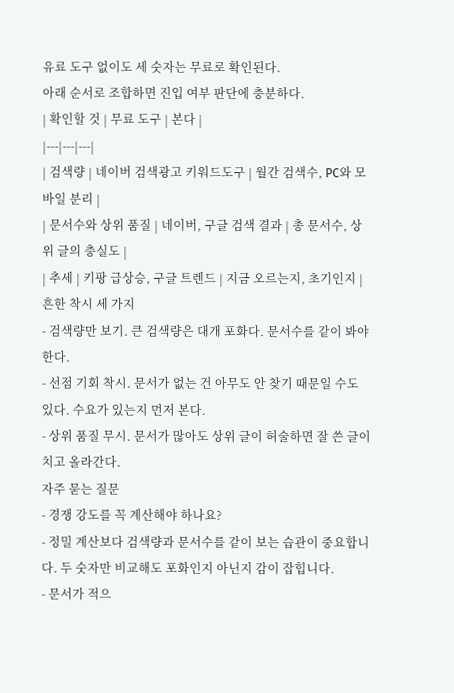유료 도구 없이도 세 숫자는 무료로 확인된다.
아래 순서로 조합하면 진입 여부 판단에 충분하다.
| 확인할 것 | 무료 도구 | 본다 |
|---|---|---|
| 검색량 | 네이버 검색광고 키워드도구 | 월간 검색수, PC와 모바일 분리 |
| 문서수와 상위 품질 | 네이버, 구글 검색 결과 | 총 문서수, 상위 글의 충실도 |
| 추세 | 키팡 급상승, 구글 트렌드 | 지금 오르는지, 초기인지 |
흔한 착시 세 가지
- 검색량만 보기. 큰 검색량은 대개 포화다. 문서수를 같이 봐야 한다.
- 선점 기회 착시. 문서가 없는 건 아무도 안 찾기 때문일 수도 있다. 수요가 있는지 먼저 본다.
- 상위 품질 무시. 문서가 많아도 상위 글이 허술하면 잘 쓴 글이 치고 올라간다.
자주 묻는 질문
- 경쟁 강도를 꼭 계산해야 하나요?
- 정밀 계산보다 검색량과 문서수를 같이 보는 습관이 중요합니다. 두 숫자만 비교해도 포화인지 아닌지 감이 잡힙니다.
- 문서가 적으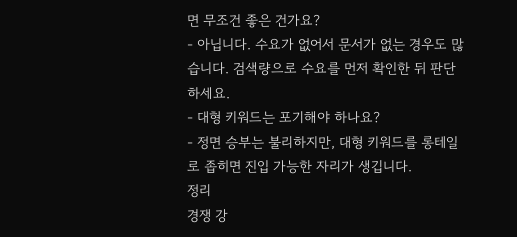면 무조건 좋은 건가요?
- 아닙니다. 수요가 없어서 문서가 없는 경우도 많습니다. 검색량으로 수요를 먼저 확인한 뒤 판단하세요.
- 대형 키워드는 포기해야 하나요?
- 정면 승부는 불리하지만, 대형 키워드를 롱테일로 좁히면 진입 가능한 자리가 생깁니다.
정리
경쟁 강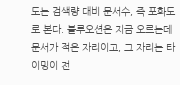도는 검색량 대비 문서수, 즉 포화도로 본다. 블루오션은 지금 오르는데 문서가 적은 자리이고, 그 자리는 타이밍이 전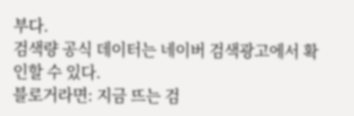부다.
검색량 공식 데이터는 네이버 검색광고에서 확인할 수 있다.
블로거라면: 지금 뜨는 검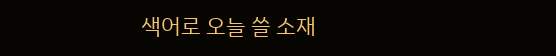색어로 오늘 쓸 소재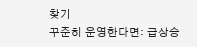찾기
꾸준히 운영한다면: 급상승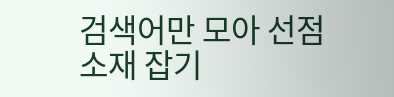검색어만 모아 선점 소재 잡기